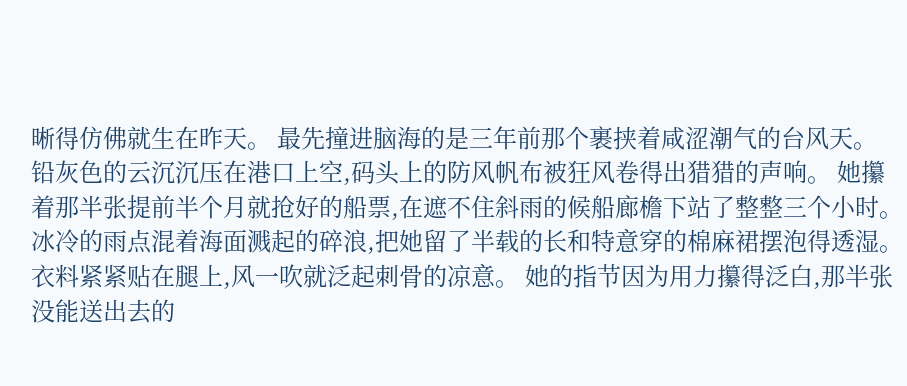晰得仿佛就生在昨天。 最先撞进脑海的是三年前那个裹挟着咸涩潮气的台风天。 铅灰色的云沉沉压在港口上空,码头上的防风帆布被狂风卷得出猎猎的声响。 她攥着那半张提前半个月就抢好的船票,在遮不住斜雨的候船廊檐下站了整整三个小时。 冰冷的雨点混着海面溅起的碎浪,把她留了半载的长和特意穿的棉麻裙摆泡得透湿。 衣料紧紧贴在腿上,风一吹就泛起刺骨的凉意。 她的指节因为用力攥得泛白,那半张没能送出去的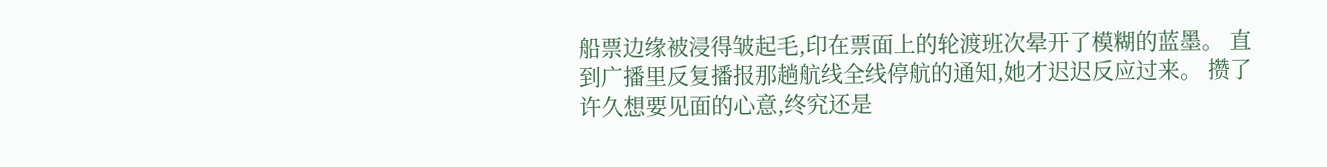船票边缘被浸得皱起毛,印在票面上的轮渡班次晕开了模糊的蓝墨。 直到广播里反复播报那趟航线全线停航的通知,她才迟迟反应过来。 攒了许久想要见面的心意,终究还是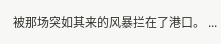被那场突如其来的风暴拦在了港口。 ...